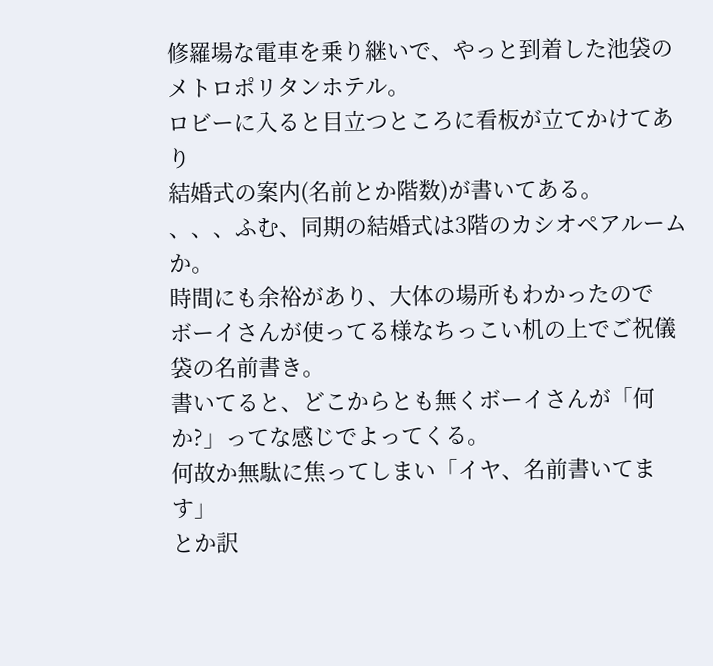修羅場な電車を乗り継いで、やっと到着した池袋の
メトロポリタンホテル。
ロビーに入ると目立つところに看板が立てかけてあり
結婚式の案内(名前とか階数)が書いてある。
、、、ふむ、同期の結婚式は3階のカシオペアルームか。
時間にも余裕があり、大体の場所もわかったので
ボーイさんが使ってる様なちっこい机の上でご祝儀袋の名前書き。
書いてると、どこからとも無くボーイさんが「何か?」ってな感じでよってくる。
何故か無駄に焦ってしまい「イヤ、名前書いてます」
とか訳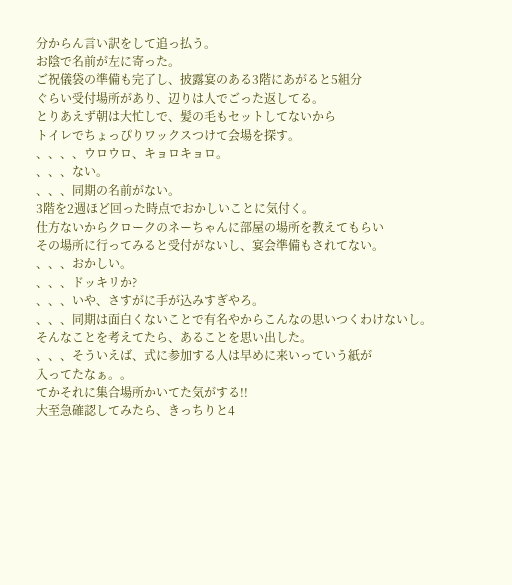分からん言い訳をして追っ払う。
お陰で名前が左に寄った。
ご祝儀袋の準備も完了し、披露宴のある3階にあがると5組分
ぐらい受付場所があり、辺りは人でごった返してる。
とりあえず朝は大忙しで、髪の毛もセットしてないから
トイレでちょっぴりワックスつけて会場を探す。
、、、、ウロウロ、キョロキョロ。
、、、ない。
、、、同期の名前がない。
3階を2週ほど回った時点でおかしいことに気付く。
仕方ないからクロークのネーちゃんに部屋の場所を教えてもらい
その場所に行ってみると受付がないし、宴会準備もされてない。
、、、おかしい。
、、、ドッキリか?
、、、いや、さすがに手が込みすぎやろ。
、、、同期は面白くないことで有名やからこんなの思いつくわけないし。
そんなことを考えてたら、あることを思い出した。
、、、そういえば、式に参加する人は早めに来いっていう紙が
入ってたなぁ。。
てかそれに集合場所かいてた気がする!!
大至急確認してみたら、きっちりと4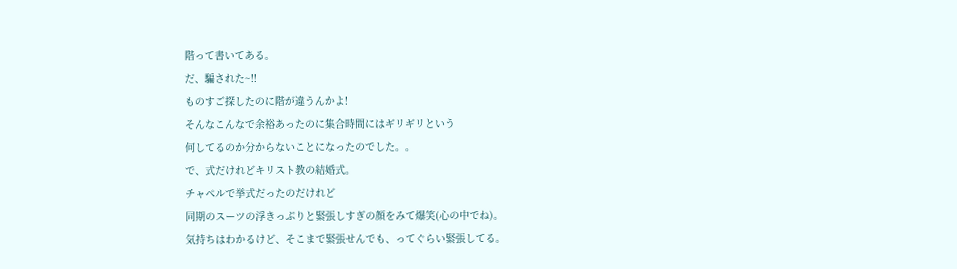階って書いてある。
だ、騙された~!!
ものすご探したのに階が違うんかよ!
そんなこんなで余裕あったのに集合時間にはギリギリという
何してるのか分からないことになったのでした。。
で、式だけれどキリスト教の結婚式。
チャペルで挙式だったのだけれど
同期のスーツの浮きっぷりと緊張しすぎの顔をみて爆笑(心の中でね)。
気持ちはわかるけど、そこまで緊張せんでも、ってぐらい緊張してる。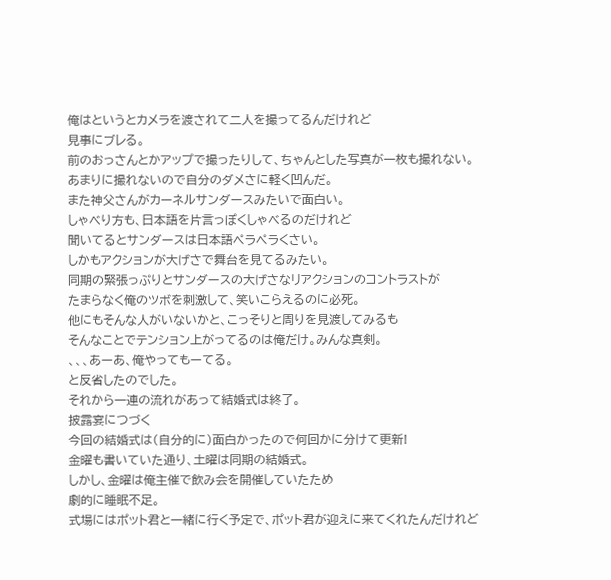俺はというとカメラを渡されて二人を撮ってるんだけれど
見事にブレる。
前のおっさんとかアップで撮ったりして、ちゃんとした写真が一枚も撮れない。
あまりに撮れないので自分のダメさに軽く凹んだ。
また神父さんがカーネルサンダースみたいで面白い。
しゃべり方も、日本語を片言っぽくしゃべるのだけれど
聞いてるとサンダースは日本語ペラペラくさい。
しかもアクションが大げさで舞台を見てるみたい。
同期の緊張っぷりとサンダースの大げさなリアクションのコントラストが
たまらなく俺のツボを刺激して、笑いこらえるのに必死。
他にもそんな人がいないかと、こっそりと周りを見渡してみるも
そんなことでテンション上がってるのは俺だけ。みんな真剣。
、、、あーあ、俺やってもーてる。
と反省したのでした。
それから一連の流れがあって結婚式は終了。
披露宴につづく
今回の結婚式は(自分的に)面白かったので何回かに分けて更新!
金曜も書いていた通り、土曜は同期の結婚式。
しかし、金曜は俺主催で飲み会を開催していたため
劇的に睡眠不足。
式場にはポット君と一緒に行く予定で、ポット君が迎えに来てくれたんだけれど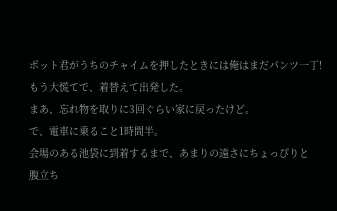ポット君がうちのチャイムを押したときには俺はまだパンツ一丁!
もう大慌てで、着替えて出発した。
まあ、忘れ物を取りに3回ぐらい家に戻ったけど。
で、電車に乗ること1時間半。
会場のある池袋に到着するまで、あまりの遠さにちょっぴりと
腹立ち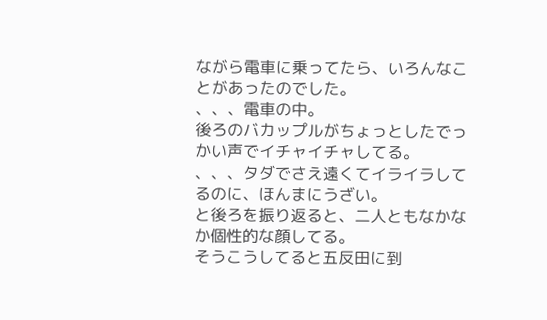ながら電車に乗ってたら、いろんなことがあったのでした。
、、、電車の中。
後ろのバカップルがちょっとしたでっかい声でイチャイチャしてる。
、、、タダでさえ遠くてイライラしてるのに、ほんまにうざい。
と後ろを振り返ると、二人ともなかなか個性的な顔してる。
そうこうしてると五反田に到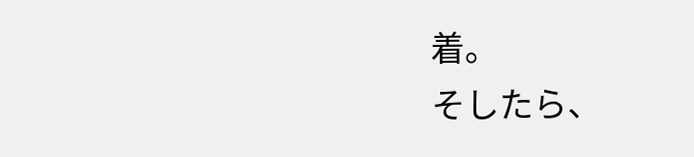着。
そしたら、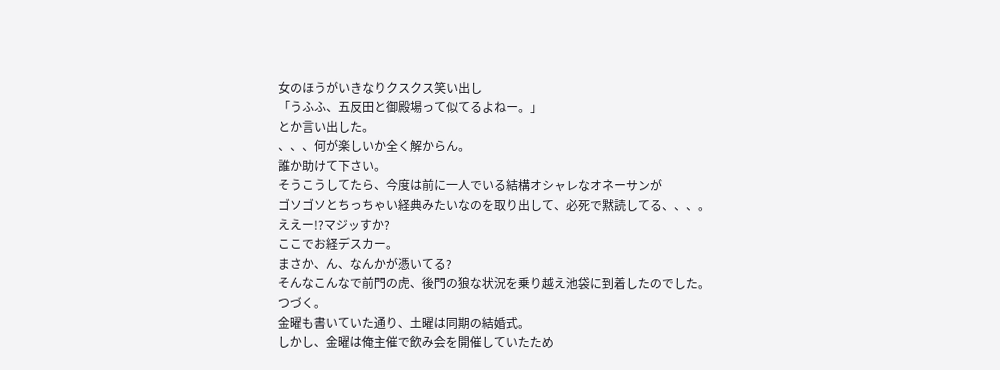女のほうがいきなりクスクス笑い出し
「うふふ、五反田と御殿場って似てるよねー。」
とか言い出した。
、、、何が楽しいか全く解からん。
誰か助けて下さい。
そうこうしてたら、今度は前に一人でいる結構オシャレなオネーサンが
ゴソゴソとちっちゃい経典みたいなのを取り出して、必死で黙読してる、、、。
ええー!?マジッすか?
ここでお経デスカー。
まさか、ん、なんかが憑いてる?
そんなこんなで前門の虎、後門の狼な状況を乗り越え池袋に到着したのでした。
つづく。
金曜も書いていた通り、土曜は同期の結婚式。
しかし、金曜は俺主催で飲み会を開催していたため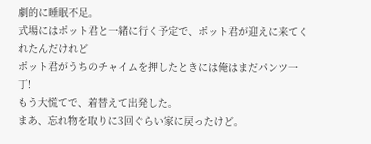劇的に睡眠不足。
式場にはポット君と一緒に行く予定で、ポット君が迎えに来てくれたんだけれど
ポット君がうちのチャイムを押したときには俺はまだパンツ一丁!
もう大慌てで、着替えて出発した。
まあ、忘れ物を取りに3回ぐらい家に戻ったけど。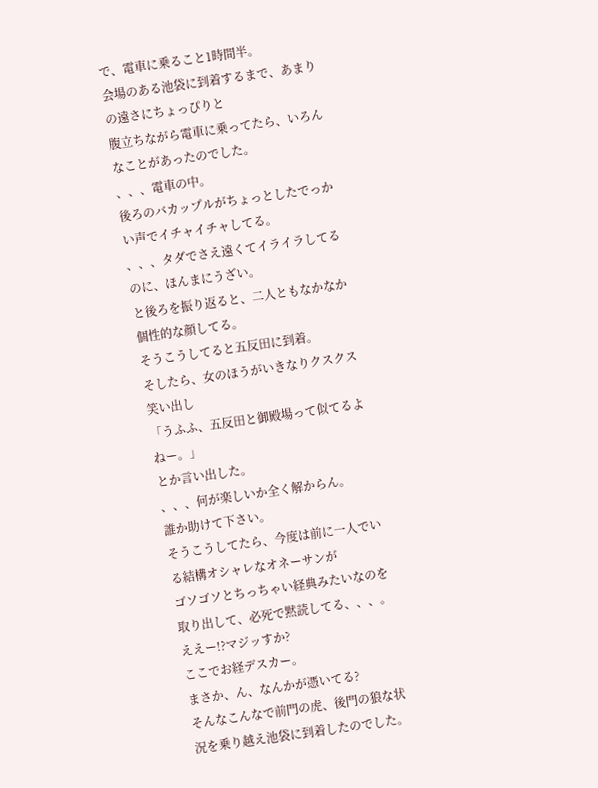で、電車に乗ること1時間半。
会場のある池袋に到着するまで、あまりの遠さにちょっぴりと
腹立ちながら電車に乗ってたら、いろんなことがあったのでした。
、、、電車の中。
後ろのバカップルがちょっとしたでっかい声でイチャイチャしてる。
、、、タダでさえ遠くてイライラしてるのに、ほんまにうざい。
と後ろを振り返ると、二人ともなかなか個性的な顔してる。
そうこうしてると五反田に到着。
そしたら、女のほうがいきなりクスクス笑い出し
「うふふ、五反田と御殿場って似てるよねー。」
とか言い出した。
、、、何が楽しいか全く解からん。
誰か助けて下さい。
そうこうしてたら、今度は前に一人でいる結構オシャレなオネーサンが
ゴソゴソとちっちゃい経典みたいなのを取り出して、必死で黙読してる、、、。
ええー!?マジッすか?
ここでお経デスカー。
まさか、ん、なんかが憑いてる?
そんなこんなで前門の虎、後門の狼な状況を乗り越え池袋に到着したのでした。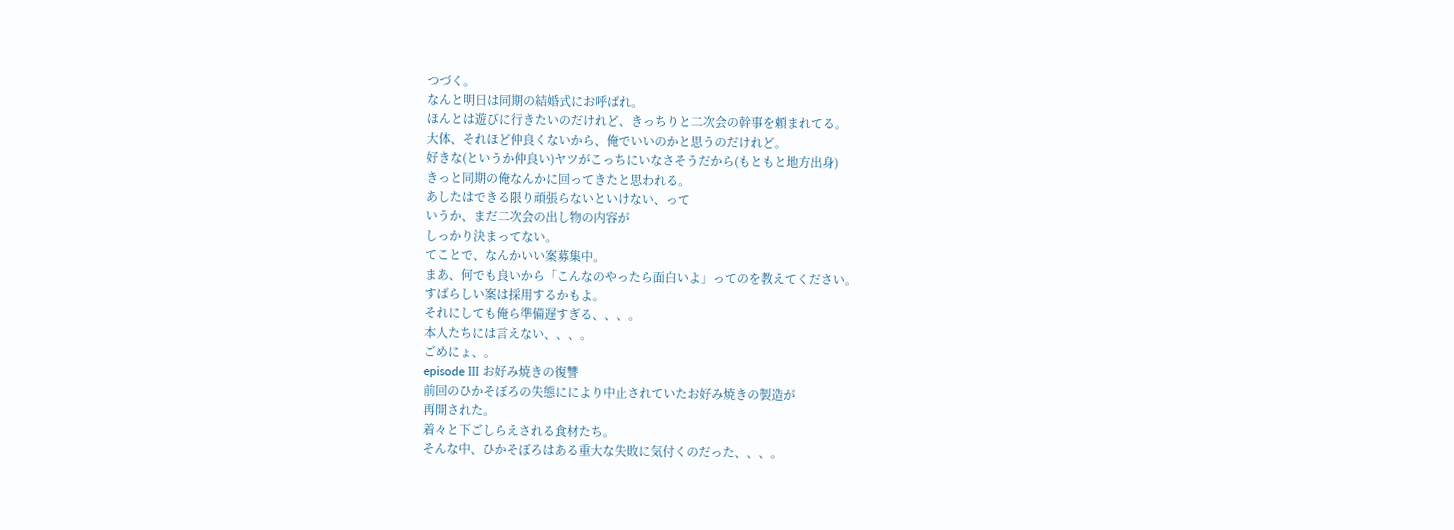つづく。
なんと明日は同期の結婚式にお呼ばれ。
ほんとは遊びに行きたいのだけれど、きっちりと二次会の幹事を頼まれてる。
大体、それほど仲良くないから、俺でいいのかと思うのだけれど。
好きな(というか仲良い)ヤツがこっちにいなさそうだから(もともと地方出身)
きっと同期の俺なんかに回ってきたと思われる。
あしたはできる限り頑張らないといけない、って
いうか、まだ二次会の出し物の内容が
しっかり決まってない。
てことで、なんかいい案募集中。
まあ、何でも良いから「こんなのやったら面白いよ」ってのを教えてください。
すばらしい案は採用するかもよ。
それにしても俺ら準備遅すぎる、、、。
本人たちには言えない、、、。
ごめにょ、。
episode Ⅲ お好み焼きの復讐
前回のひかそぼろの失態ににより中止されていたお好み焼きの製造が
再開された。
着々と下ごしらえされる食材たち。
そんな中、ひかそぼろはある重大な失敗に気付くのだった、、、。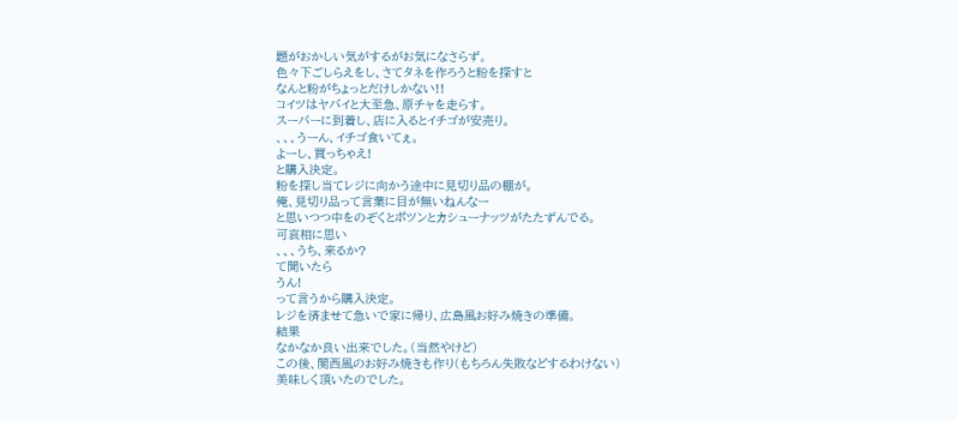題がおかしい気がするがお気になさらず。
色々下ごしらえをし、さてタネを作ろうと粉を探すと
なんと粉がちょっとだけしかない!!
コイツはヤバイと大至急、原チャを走らす。
スーパーに到着し、店に入るとイチゴが安売り。
、、、うーん、イチゴ食いてぇ。
よーし、買っちゃえ!
と購入決定。
粉を探し当てレジに向かう途中に見切り品の棚が。
俺、見切り品って言葉に目が無いねんなー
と思いつつ中をのぞくとポツンとカシューナッツがたたずんでる。
可哀相に思い
、、、うち、来るか?
て聞いたら
うん!
って言うから購入決定。
レジを済ませて急いで家に帰り、広島風お好み焼きの準備。
結果
なかなか良い出来でした。(当然やけど)
この後、関西風のお好み焼きも作り(もちろん失敗などするわけない)
美味しく頂いたのでした。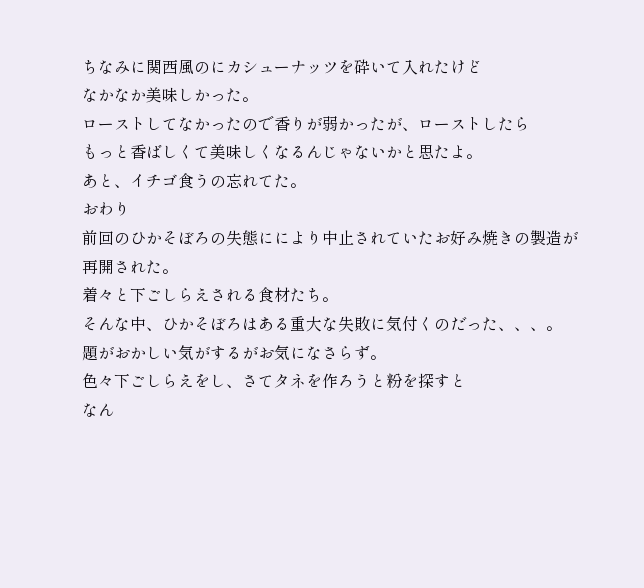ちなみに関西風のにカシューナッツを砕いて入れたけど
なかなか美味しかった。
ローストしてなかったので香りが弱かったが、ローストしたら
もっと香ばしくて美味しくなるんじゃないかと思たよ。
あと、イチゴ食うの忘れてた。
おわり
前回のひかそぼろの失態ににより中止されていたお好み焼きの製造が
再開された。
着々と下ごしらえされる食材たち。
そんな中、ひかそぼろはある重大な失敗に気付くのだった、、、。
題がおかしい気がするがお気になさらず。
色々下ごしらえをし、さてタネを作ろうと粉を探すと
なん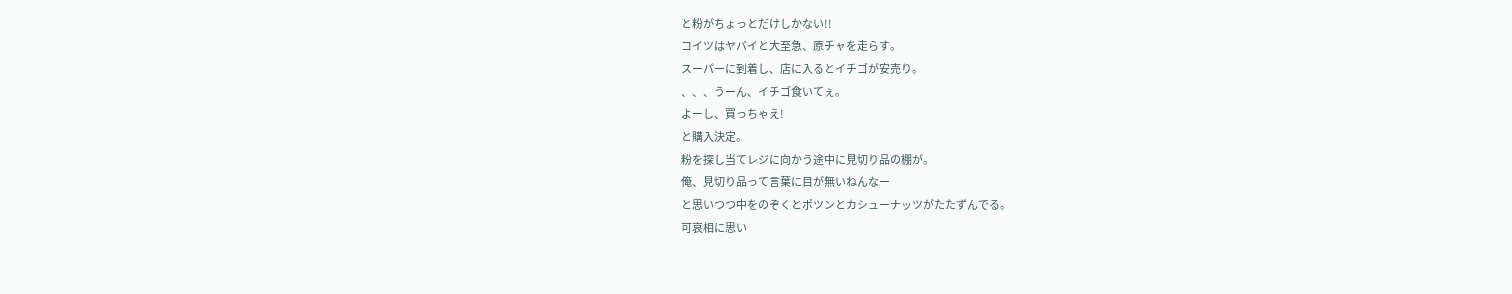と粉がちょっとだけしかない!!
コイツはヤバイと大至急、原チャを走らす。
スーパーに到着し、店に入るとイチゴが安売り。
、、、うーん、イチゴ食いてぇ。
よーし、買っちゃえ!
と購入決定。
粉を探し当てレジに向かう途中に見切り品の棚が。
俺、見切り品って言葉に目が無いねんなー
と思いつつ中をのぞくとポツンとカシューナッツがたたずんでる。
可哀相に思い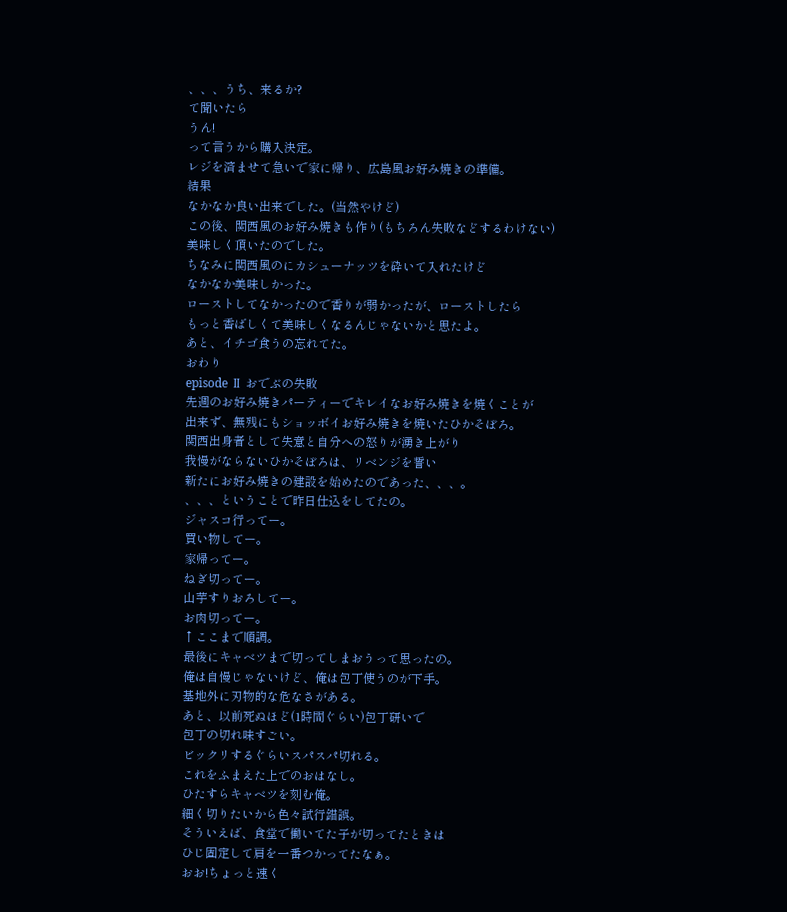、、、うち、来るか?
て聞いたら
うん!
って言うから購入決定。
レジを済ませて急いで家に帰り、広島風お好み焼きの準備。
結果
なかなか良い出来でした。(当然やけど)
この後、関西風のお好み焼きも作り(もちろん失敗などするわけない)
美味しく頂いたのでした。
ちなみに関西風のにカシューナッツを砕いて入れたけど
なかなか美味しかった。
ローストしてなかったので香りが弱かったが、ローストしたら
もっと香ばしくて美味しくなるんじゃないかと思たよ。
あと、イチゴ食うの忘れてた。
おわり
episode Ⅱ おでぶの失敗
先週のお好み焼きパーティーでキレイなお好み焼きを焼くことが
出来ず、無残にもショッボイお好み焼きを焼いたひかそぼろ。
関西出身者として失意と自分への怒りが湧き上がり
我慢がならないひかそぼろは、リベンジを誓い
新たにお好み焼きの建設を始めたのであった、、、。
、、、ということで昨日仕込をしてたの。
ジャスコ行ってー。
買い物してー。
家帰ってー。
ねぎ切ってー。
山芋すりおろしてー。
お肉切ってー。
↑ここまで順調。
最後にキャベツまで切ってしまおうって思ったの。
俺は自慢じゃないけど、俺は包丁使うのが下手。
基地外に刃物的な危なさがある。
あと、以前死ぬほど(1時間ぐらい)包丁研いで
包丁の切れ味すごい。
ビックリするぐらいスパスパ切れる。
これをふまえた上でのおはなし。
ひたすらキャベツを刻む俺。
細く切りたいから色々試行錯誤。
そういえば、食堂で働いてた子が切ってたときは
ひじ固定して肩を一番つかってたなぁ。
おお!ちょっと速く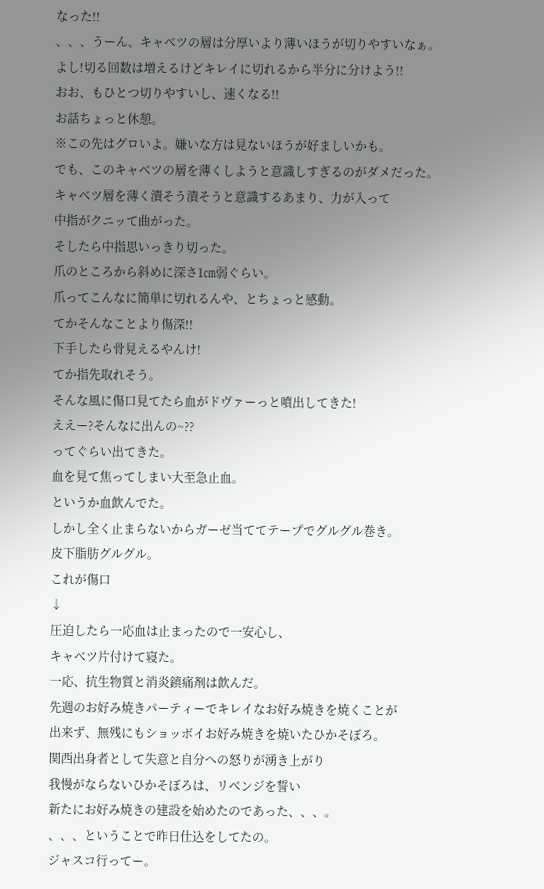なった!!
、、、うーん、キャベツの層は分厚いより薄いほうが切りやすいなぁ。
よし!切る回数は増えるけどキレイに切れるから半分に分けよう!!
おお、もひとつ切りやすいし、速くなる!!
お話ちょっと休憩。
※この先はグロいよ。嫌いな方は見ないほうが好ましいかも。
でも、このキャベツの層を薄くしようと意識しすぎるのがダメだった。
キャベツ層を薄く潰そう潰そうと意識するあまり、力が入って
中指がクニッて曲がった。
そしたら中指思いっきり切った。
爪のところから斜めに深さ1㎝弱ぐらい。
爪ってこんなに簡単に切れるんや、とちょっと感動。
てかそんなことより傷深!!
下手したら骨見えるやんけ!
てか指先取れそう。
そんな風に傷口見てたら血がドヴァーっと噴出してきた!
ええー?そんなに出んの~??
ってぐらい出てきた。
血を見て焦ってしまい大至急止血。
というか血飲んでた。
しかし全く止まらないからガーゼ当ててテープでグルグル巻き。
皮下脂肪グルグル。
これが傷口
↓
圧迫したら一応血は止まったので一安心し、
キャベツ片付けて寝た。
一応、抗生物質と消炎鎮痛剤は飲んだ。
先週のお好み焼きパーティーでキレイなお好み焼きを焼くことが
出来ず、無残にもショッボイお好み焼きを焼いたひかそぼろ。
関西出身者として失意と自分への怒りが湧き上がり
我慢がならないひかそぼろは、リベンジを誓い
新たにお好み焼きの建設を始めたのであった、、、。
、、、ということで昨日仕込をしてたの。
ジャスコ行ってー。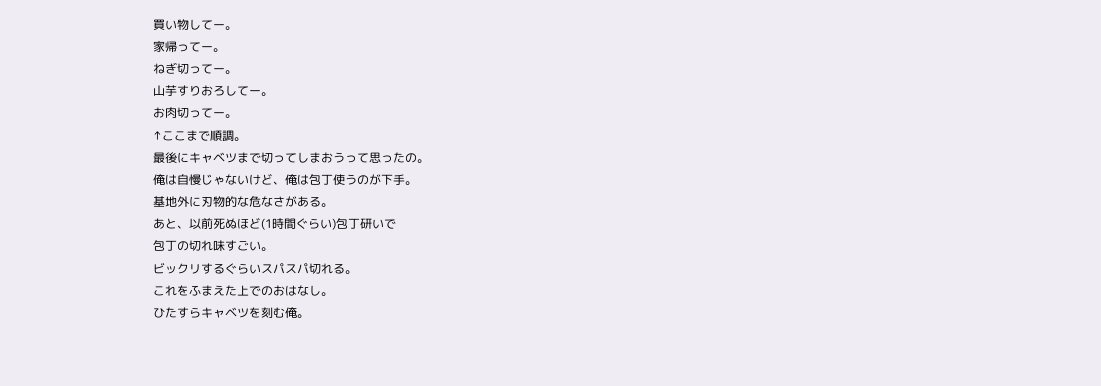買い物してー。
家帰ってー。
ねぎ切ってー。
山芋すりおろしてー。
お肉切ってー。
↑ここまで順調。
最後にキャベツまで切ってしまおうって思ったの。
俺は自慢じゃないけど、俺は包丁使うのが下手。
基地外に刃物的な危なさがある。
あと、以前死ぬほど(1時間ぐらい)包丁研いで
包丁の切れ味すごい。
ビックリするぐらいスパスパ切れる。
これをふまえた上でのおはなし。
ひたすらキャベツを刻む俺。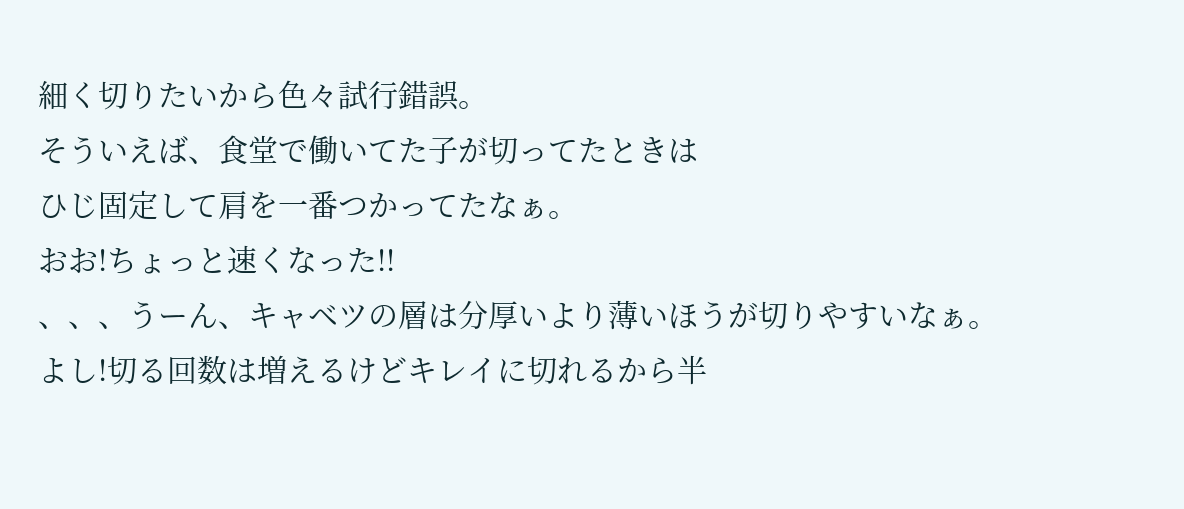細く切りたいから色々試行錯誤。
そういえば、食堂で働いてた子が切ってたときは
ひじ固定して肩を一番つかってたなぁ。
おお!ちょっと速くなった!!
、、、うーん、キャベツの層は分厚いより薄いほうが切りやすいなぁ。
よし!切る回数は増えるけどキレイに切れるから半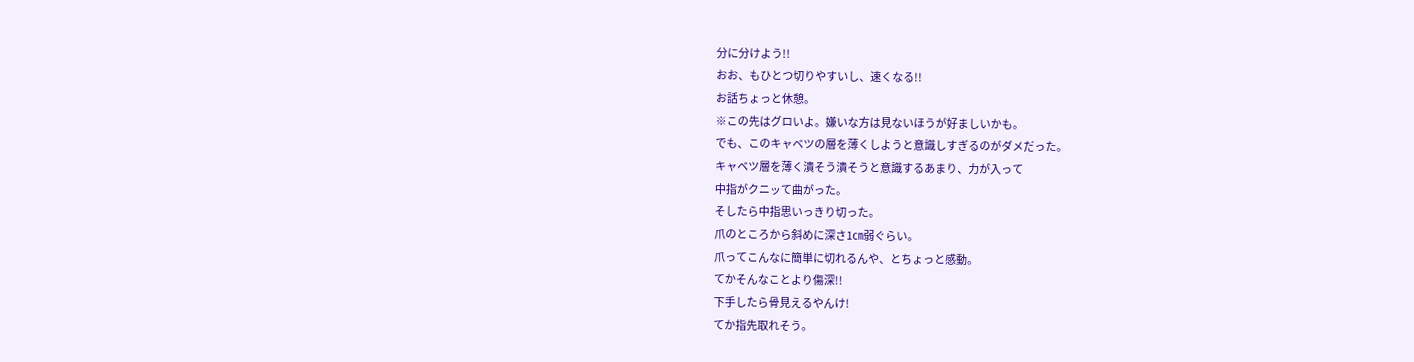分に分けよう!!
おお、もひとつ切りやすいし、速くなる!!
お話ちょっと休憩。
※この先はグロいよ。嫌いな方は見ないほうが好ましいかも。
でも、このキャベツの層を薄くしようと意識しすぎるのがダメだった。
キャベツ層を薄く潰そう潰そうと意識するあまり、力が入って
中指がクニッて曲がった。
そしたら中指思いっきり切った。
爪のところから斜めに深さ1㎝弱ぐらい。
爪ってこんなに簡単に切れるんや、とちょっと感動。
てかそんなことより傷深!!
下手したら骨見えるやんけ!
てか指先取れそう。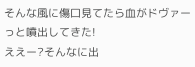そんな風に傷口見てたら血がドヴァーっと噴出してきた!
ええー?そんなに出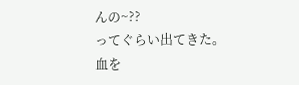んの~??
ってぐらい出てきた。
血を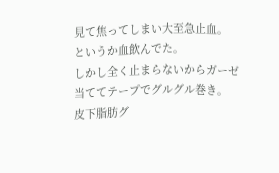見て焦ってしまい大至急止血。
というか血飲んでた。
しかし全く止まらないからガーゼ当ててテープでグルグル巻き。
皮下脂肪グ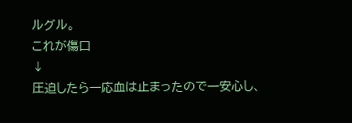ルグル。
これが傷口
↓
圧迫したら一応血は止まったので一安心し、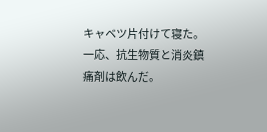キャベツ片付けて寝た。
一応、抗生物質と消炎鎮痛剤は飲んだ。